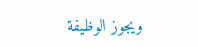ويجوز الوظيفة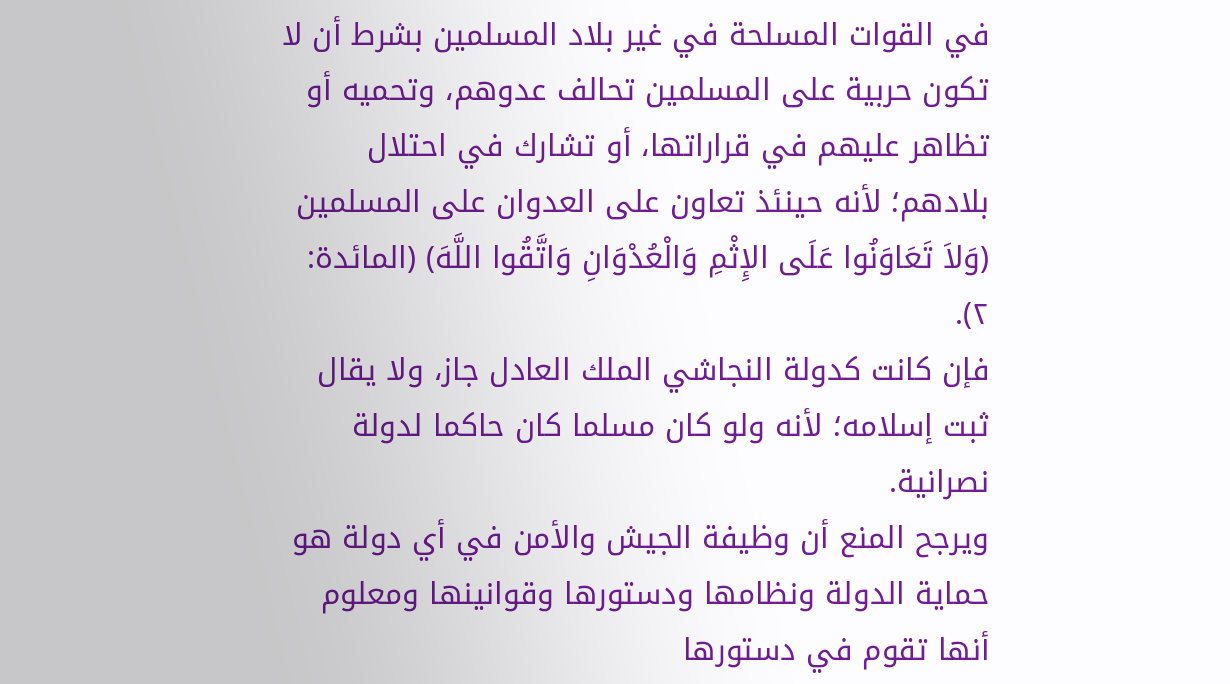في القوات المسلحة في غير بلاد المسلمين بشرط أن لا تكون حربية على المسلمين تحالف عدوهم، وتحميه أو تظاهر عليهم في قراراتها، أو تشارك في احتلال بلادهم؛ لأنه حينئذ تعاون على العدوان على المسلمين (وَلاَ تَعَاوَنُوا عَلَى الإِثْمِ وَالْعُدْوَانِ وَاتَّقُوا اللَّهَ) (المائدة: ٢).
فإن كانت كدولة النجاشي الملك العادل جاز، ولا يقال ثبت إسلامه؛ لأنه ولو كان مسلما كان حاكما لدولة نصرانية.
ويرجح المنع أن وظيفة الجيش والأمن في أي دولة هو حماية الدولة ونظامها ودستورها وقوانينها ومعلوم أنها تقوم في دستورها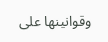وقوانينها على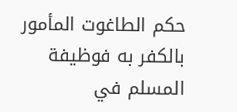حكم الطاغوت المأمور بالكفر به فوظيفة المسلم في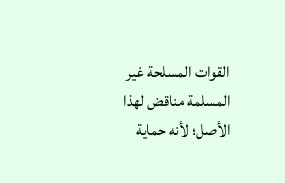القوات المسلحة غير المسلمة مناقض لهذا الأصل؛ لأنه حماية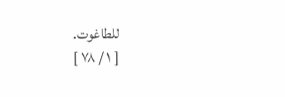للطاغوت.
[ ١ / ٧٨ ]